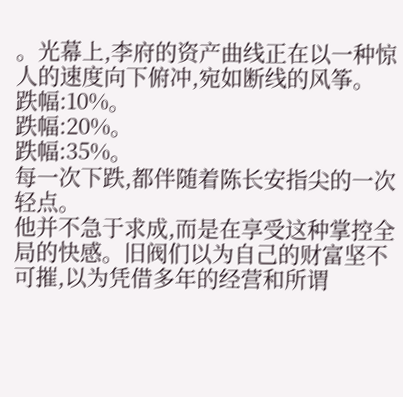。光幕上,李府的资产曲线正在以一种惊人的速度向下俯冲,宛如断线的风筝。
跌幅:10%。
跌幅:20%。
跌幅:35%。
每一次下跌,都伴随着陈长安指尖的一次轻点。
他并不急于求成,而是在享受这种掌控全局的快感。旧阀们以为自己的财富坚不可摧,以为凭借多年的经营和所谓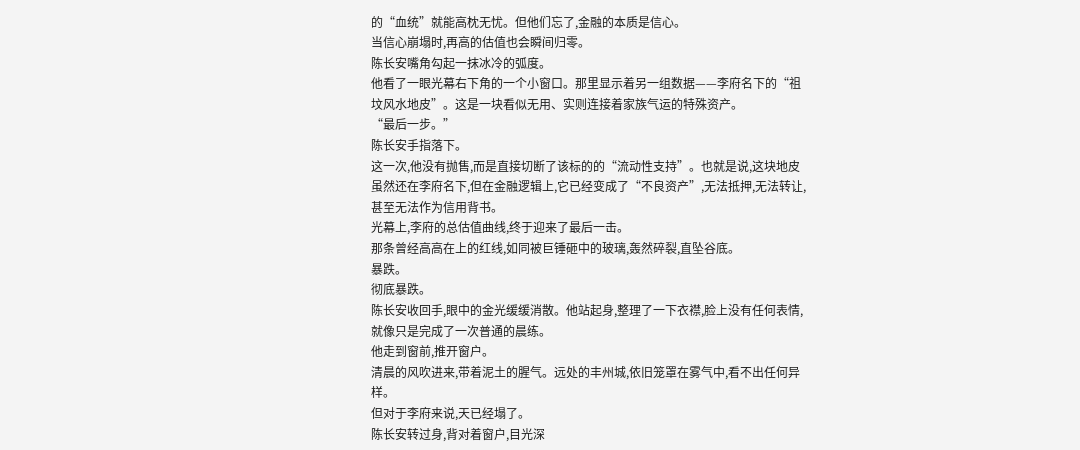的“血统”就能高枕无忧。但他们忘了,金融的本质是信心。
当信心崩塌时,再高的估值也会瞬间归零。
陈长安嘴角勾起一抹冰冷的弧度。
他看了一眼光幕右下角的一个小窗口。那里显示着另一组数据——李府名下的“祖坟风水地皮”。这是一块看似无用、实则连接着家族气运的特殊资产。
“最后一步。”
陈长安手指落下。
这一次,他没有抛售,而是直接切断了该标的的“流动性支持”。也就是说,这块地皮虽然还在李府名下,但在金融逻辑上,它已经变成了“不良资产”,无法抵押,无法转让,甚至无法作为信用背书。
光幕上,李府的总估值曲线,终于迎来了最后一击。
那条曾经高高在上的红线,如同被巨锤砸中的玻璃,轰然碎裂,直坠谷底。
暴跌。
彻底暴跌。
陈长安收回手,眼中的金光缓缓消散。他站起身,整理了一下衣襟,脸上没有任何表情,就像只是完成了一次普通的晨练。
他走到窗前,推开窗户。
清晨的风吹进来,带着泥土的腥气。远处的丰州城,依旧笼罩在雾气中,看不出任何异样。
但对于李府来说,天已经塌了。
陈长安转过身,背对着窗户,目光深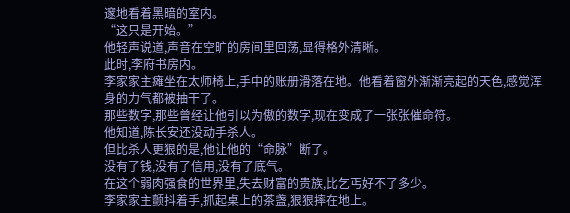邃地看着黑暗的室内。
“这只是开始。”
他轻声说道,声音在空旷的房间里回荡,显得格外清晰。
此时,李府书房内。
李家家主瘫坐在太师椅上,手中的账册滑落在地。他看着窗外渐渐亮起的天色,感觉浑身的力气都被抽干了。
那些数字,那些曾经让他引以为傲的数字,现在变成了一张张催命符。
他知道,陈长安还没动手杀人。
但比杀人更狠的是,他让他的“命脉”断了。
没有了钱,没有了信用,没有了底气。
在这个弱肉强食的世界里,失去财富的贵族,比乞丐好不了多少。
李家家主颤抖着手,抓起桌上的茶盏,狠狠摔在地上。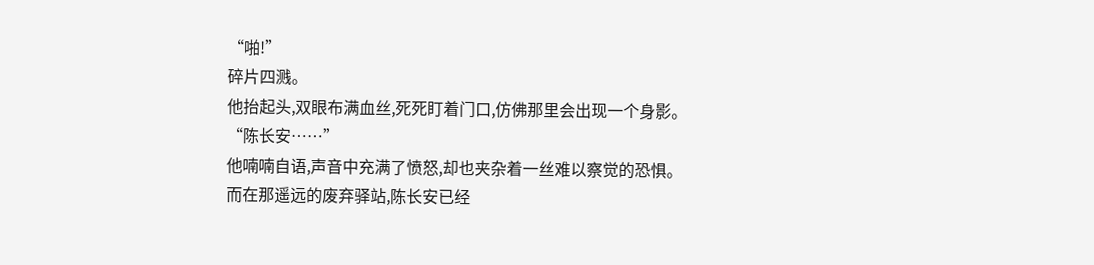“啪!”
碎片四溅。
他抬起头,双眼布满血丝,死死盯着门口,仿佛那里会出现一个身影。
“陈长安……”
他喃喃自语,声音中充满了愤怒,却也夹杂着一丝难以察觉的恐惧。
而在那遥远的废弃驿站,陈长安已经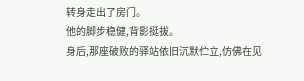转身走出了房门。
他的脚步稳健,背影挺拔。
身后,那座破败的驿站依旧沉默伫立,仿佛在见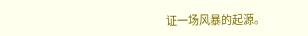证一场风暴的起源。